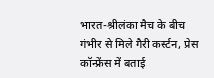भारत-श्रीलंका मैच के बीच गंभीर से मिले गैरी कर्स्टन, प्रेस कॉन्फ्रेंस में बताई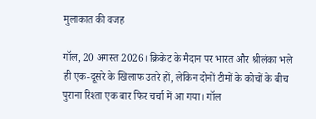मुलाकात की वजह

गॉल, 20 अगस्त 2026। क्रिकेट के मैदान पर भारत और श्रीलंका भले ही एक-दूसरे के खिलाफ उतरे हों, लेकिन दोनों टीमों के कोचों के बीच पुराना रिश्ता एक बार फिर चर्चा में आ गया। गॉल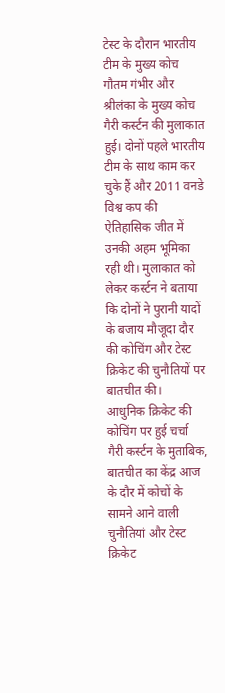टेस्ट के दौरान भारतीय टीम के मुख्य कोच गौतम गंभीर और श्रीलंका के मुख्य कोच गैरी कर्स्टन की मुलाकात हुई। दोनों पहले भारतीय टीम के साथ काम कर चुके हैं और 2011 वनडे विश्व कप की ऐतिहासिक जीत में उनकी अहम भूमिका रही थी। मुलाकात को लेकर कर्स्टन ने बताया कि दोनों ने पुरानी यादों के बजाय मौजूदा दौर की कोचिंग और टेस्ट क्रिकेट की चुनौतियों पर बातचीत की।
आधुनिक क्रिकेट की कोचिंग पर हुई चर्चा
गैरी कर्स्टन के मुताबिक, बातचीत का केंद्र आज के दौर में कोचों के सामने आने वाली चुनौतियां और टेस्ट क्रिकेट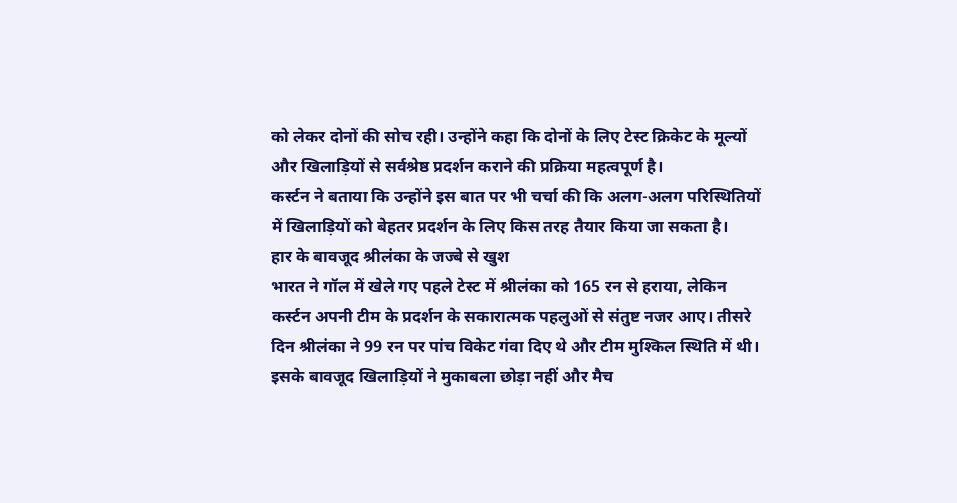को लेकर दोनों की सोच रही। उन्होंने कहा कि दोनों के लिए टेस्ट क्रिकेट के मूल्यों और खिलाड़ियों से सर्वश्रेष्ठ प्रदर्शन कराने की प्रक्रिया महत्वपूर्ण है।
कर्स्टन ने बताया कि उन्होंने इस बात पर भी चर्चा की कि अलग-अलग परिस्थितियों में खिलाड़ियों को बेहतर प्रदर्शन के लिए किस तरह तैयार किया जा सकता है।
हार के बावजूद श्रीलंका के जज्बे से खुश
भारत ने गॉल में खेले गए पहले टेस्ट में श्रीलंका को 165 रन से हराया, लेकिन कर्स्टन अपनी टीम के प्रदर्शन के सकारात्मक पहलुओं से संतुष्ट नजर आए। तीसरे दिन श्रीलंका ने 99 रन पर पांच विकेट गंवा दिए थे और टीम मुश्किल स्थिति में थी। इसके बावजूद खिलाड़ियों ने मुकाबला छोड़ा नहीं और मैच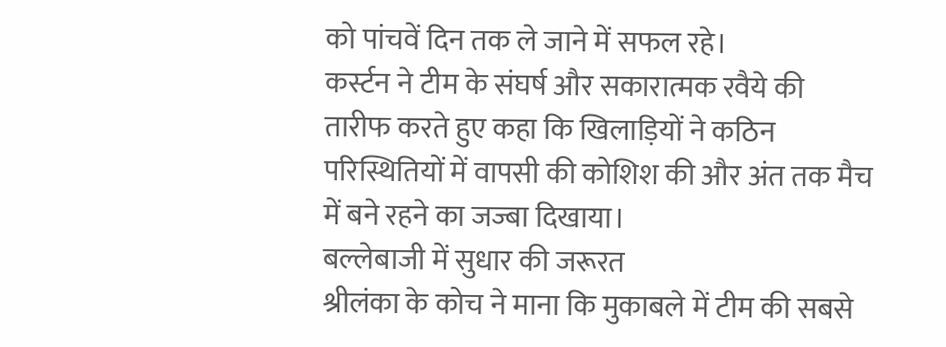को पांचवें दिन तक ले जाने में सफल रहे।
कर्स्टन ने टीम के संघर्ष और सकारात्मक रवैये की तारीफ करते हुए कहा कि खिलाड़ियों ने कठिन परिस्थितियों में वापसी की कोशिश की और अंत तक मैच में बने रहने का जज्बा दिखाया।
बल्लेबाजी में सुधार की जरूरत
श्रीलंका के कोच ने माना कि मुकाबले में टीम की सबसे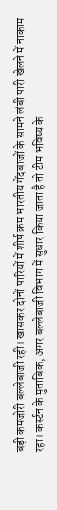बड़ी कमजोरी बल्लेबाजी रही। खासकर दोनों पारियों में शीर्ष क्रम भारतीय गेंदबाजों के सामने लंबी पारी खेलने में नाकाम रहा। कर्स्टन के मुताबिक, अगर बल्लेबाजी विभाग में सुधार किया जाता है तो टीम भविष्य के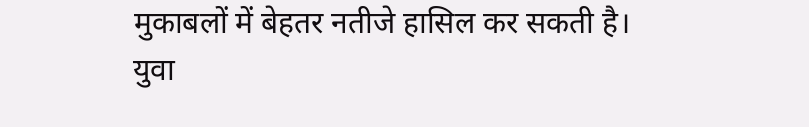मुकाबलों में बेहतर नतीजे हासिल कर सकती है।
युवा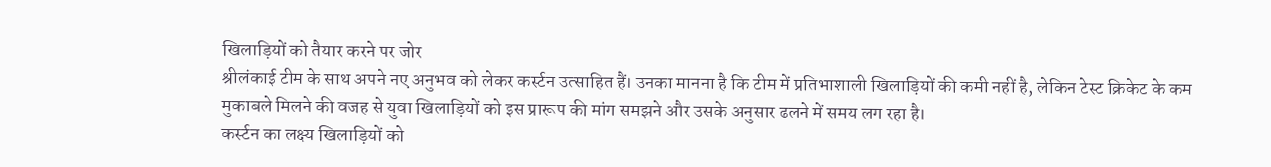खिलाड़ियों को तैयार करने पर जोर
श्रीलंकाई टीम के साथ अपने नए अनुभव को लेकर कर्स्टन उत्साहित हैं। उनका मानना है कि टीम में प्रतिभाशाली खिलाड़ियों की कमी नहीं है, लेकिन टेस्ट क्रिकेट के कम मुकाबले मिलने की वजह से युवा खिलाड़ियों को इस प्रारूप की मांग समझने और उसके अनुसार ढलने में समय लग रहा है।
कर्स्टन का लक्ष्य खिलाड़ियों को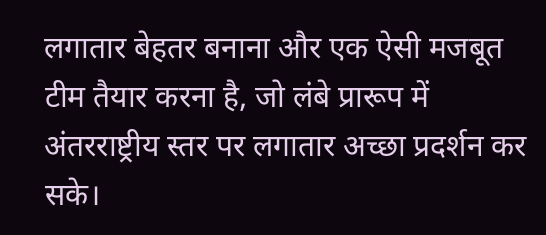लगातार बेहतर बनाना और एक ऐसी मजबूत टीम तैयार करना है, जो लंबे प्रारूप में अंतरराष्ट्रीय स्तर पर लगातार अच्छा प्रदर्शन कर सके।